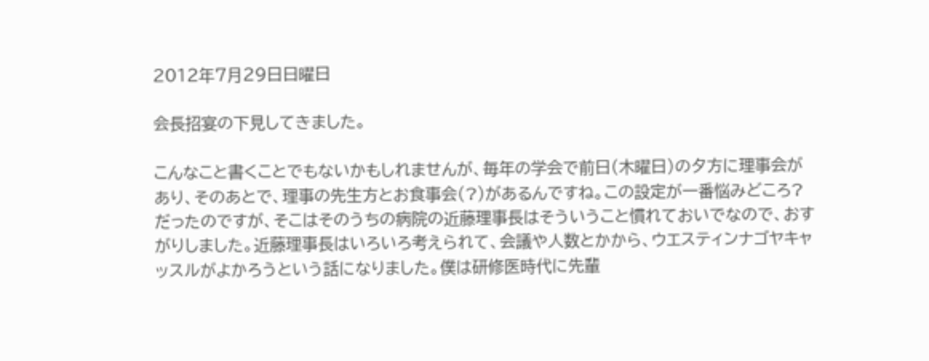2012年7月29日日曜日

会長招宴の下見してきました。

こんなこと書くことでもないかもしれませんが、毎年の学会で前日(木曜日)の夕方に理事会があり、そのあとで、理事の先生方とお食事会(?)があるんですね。この設定が一番悩みどころ?だったのですが、そこはそのうちの病院の近藤理事長はそういうこと慣れておいでなので、おすがりしました。近藤理事長はいろいろ考えられて、会議や人数とかから、ウエスティンナゴヤキャッスルがよかろうという話になりました。僕は研修医時代に先輩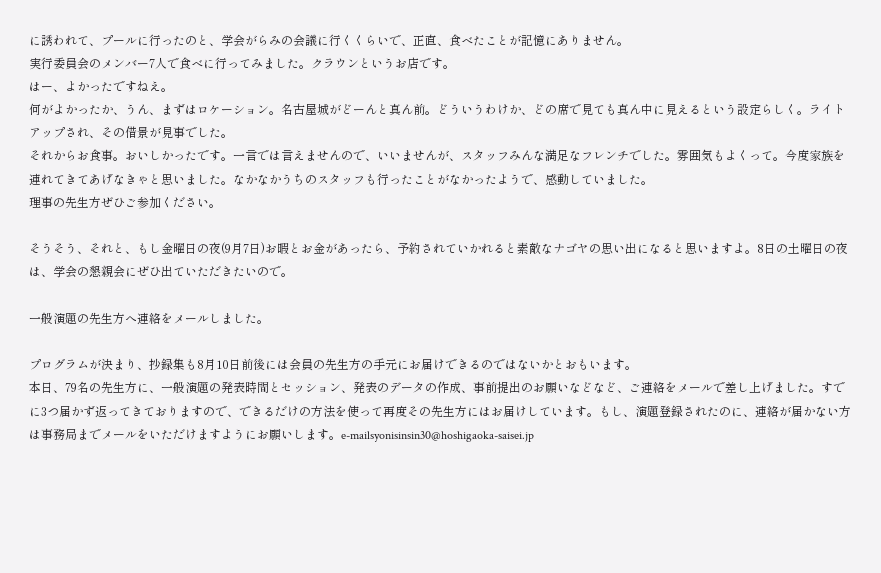に誘われて、プールに行ったのと、学会がらみの会議に行くくらいで、正直、食べたことが記憶にありません。
実行委員会のメンバー7人で食べに行ってみました。クラウンというお店です。
はー、よかったですねえ。
何がよかったか、うん、まずはロケーション。名古屋城がどーんと真ん前。どういうわけか、どの席で見ても真ん中に見えるという設定らしく。ライトアップされ、その借景が見事でした。
それからお食事。おいしかったです。一言では言えませんので、いいませんが、スタッフみんな満足なフレンチでした。雰囲気もよくって。今度家族を連れてきてあげなきゃと思いました。なかなかうちのスタッフも行ったことがなかったようで、感動していました。
理事の先生方ぜひご参加ください。

そうそう、それと、もし金曜日の夜(9月7日)お暇とお金があったら、予約されていかれると素敵なナゴヤの思い出になると思いますよ。8日の土曜日の夜は、学会の懇親会にぜひ出ていただきたいので。

一般演題の先生方へ連絡をメールしました。

プログラムが決まり、抄録集も8月10日前後には会員の先生方の手元にお届けできるのではないかとおもいます。
本日、79名の先生方に、一般演題の発表時間とセッション、発表のデータの作成、事前提出のお願いなどなど、ご連絡をメールで差し上げました。すでに3つ届かず返ってきておりますので、できるだけの方法を使って再度その先生方にはお届けしています。もし、演題登録されたのに、連絡が届かない方は事務局までメールをいただけますようにお願いします。e-mailsyonisinsin30@hoshigaoka-saisei.jp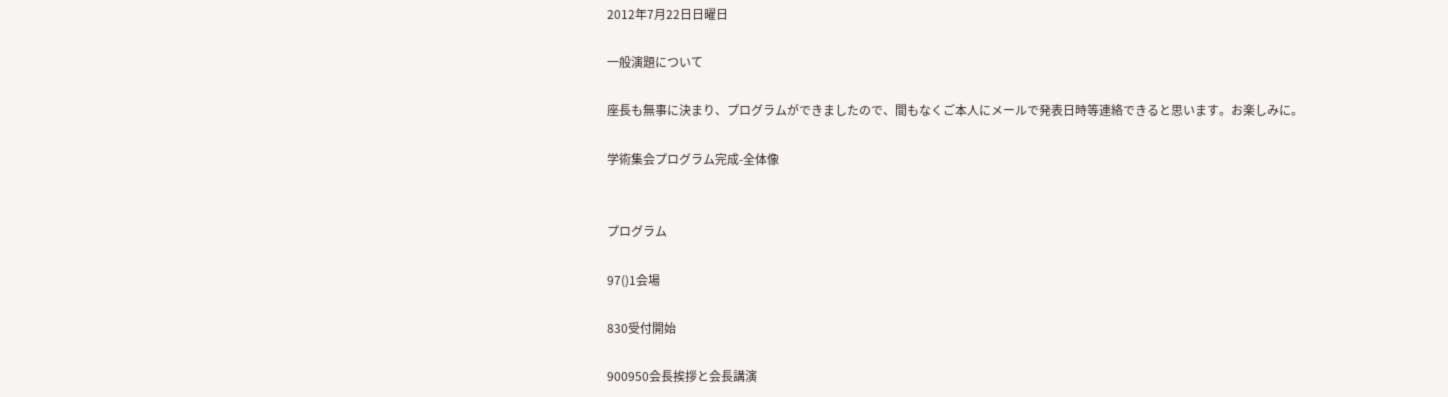2012年7月22日日曜日

一般演題について

座長も無事に決まり、プログラムができましたので、間もなくご本人にメールで発表日時等連絡できると思います。お楽しみに。

学術集会プログラム完成-全体像


プログラム

97()1会場

830受付開始

900950会長挨拶と会長講演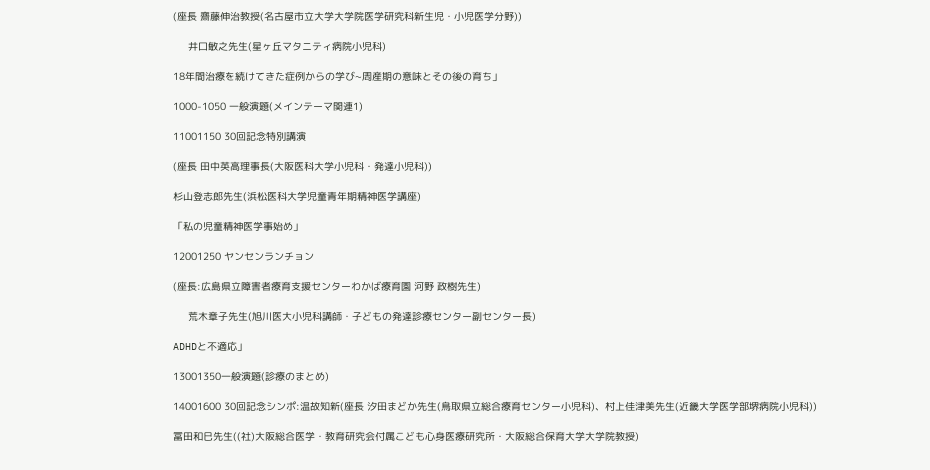(座長 齋藤伸治教授(名古屋市立大学大学院医学研究科新生児・小児医学分野))

     井口敏之先生(星ヶ丘マタニティ病院小児科)

18年間治療を続けてきた症例からの学び~周産期の意味とその後の育ち」

1000-1050 一般演題(メインテーマ関連1)

11001150 30回記念特別講演

(座長 田中英高理事長(大阪医科大学小児科・発達小児科))

杉山登志郎先生(浜松医科大学児童青年期精神医学講座)

「私の児童精神医学事始め」

12001250 ヤンセンランチョン

(座長:広島県立障害者療育支援センターわかば療育園 河野 政樹先生)

     荒木章子先生(旭川医大小児科講師・子どもの発達診療センター副センター長)

ADHDと不適応」

13001350一般演題(診療のまとめ)

14001600 30回記念シンポ:温故知新(座長 汐田まどか先生(鳥取県立総合療育センター小児科)、村上佳津美先生(近畿大学医学部堺病院小児科))

冨田和巳先生((社)大阪総合医学・教育研究会付属こども心身医療研究所・大阪総合保育大学大学院教授)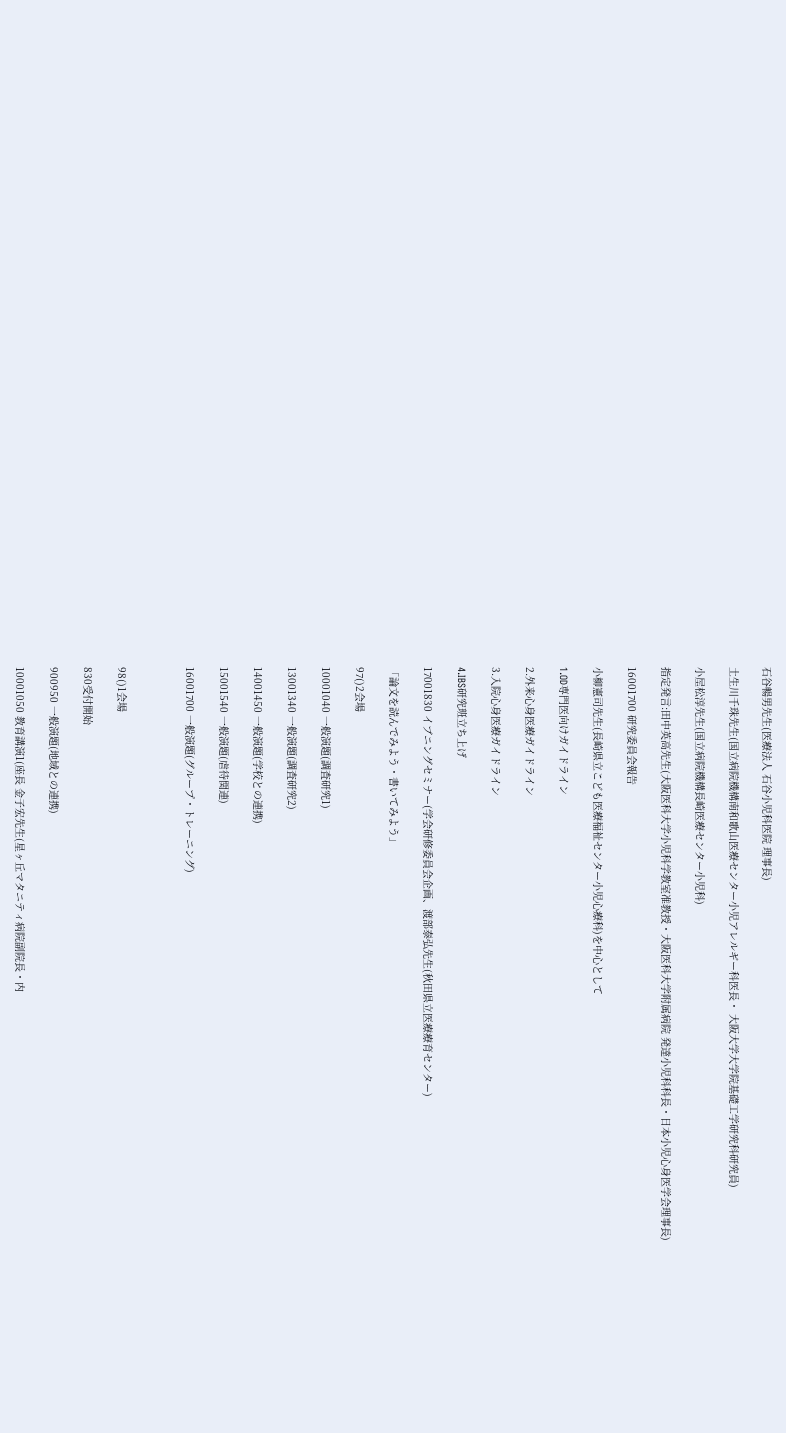石谷暢男先生(医療法人 石谷小児科医院 理事長)

土生川千珠先生(国立病院機構南和歌山医療センター小児アレルギー科医長・ 大阪大学大学院基礎工学研究科研究員)

小屋松淳先生(国立病院機構長崎医療センター小児科)

指定発言:田中英高先生(大阪医科大学小児科学教室准教授・大阪医科大学附属病院 発達小児科科長・日本小児心身医学会理事長)

16001700 研究委員会報告

小柳憲司先生(長崎県立こども医療福祉センター小児心療科)を中心として

1.OD専門医向けガイドライン

2.外来心身医療ガイドライン

3.入院心身医療ガイドライン

4.IBS研究班立ち上げ

17001830 イブニングセミナー(学会研修委員会企画、渡部泰弘先生(秋田県立医療療育センター)

「論文を読んでみよう・書いてみよう」

97()2会場

10001040 一般演題(調査研究1)

13001340 一般演題(調査研究2)

14001450 一般演題(学校との連携)

15001540 一般演題(虐待関連)

16001700 一般演題(グループ・トレーニング)



98()1会場

830受付開始

900950 一般演題(地域との連携)

10001050 教育講演1(座長 金子宏先生(星ヶ丘マタニティ病院副院長・内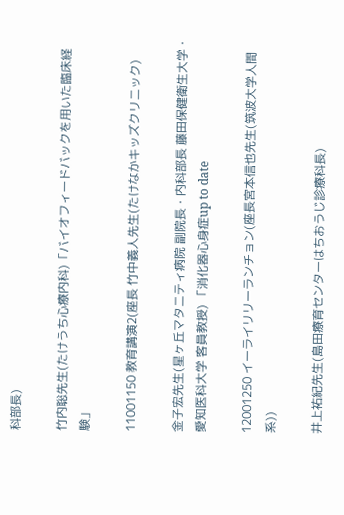科部長)

竹内聡先生(たけうち心療内科)「バイオフィードバックを用いた臨床経験」

11001150 教育講演2(座長 竹中義人先生(たけなかキッズクリニック)

金子宏先生(星ヶ丘マタニティ病院 副院長・内科部長 藤田保健衛生大学・愛知医科大学 客員教授) 「消化器心身症up to date

12001250 イーライリリーランチョン(座長宮本信也先生(筑波大学人間系))

井上祐紀先生(島田療育センターはちおうじ診療科長)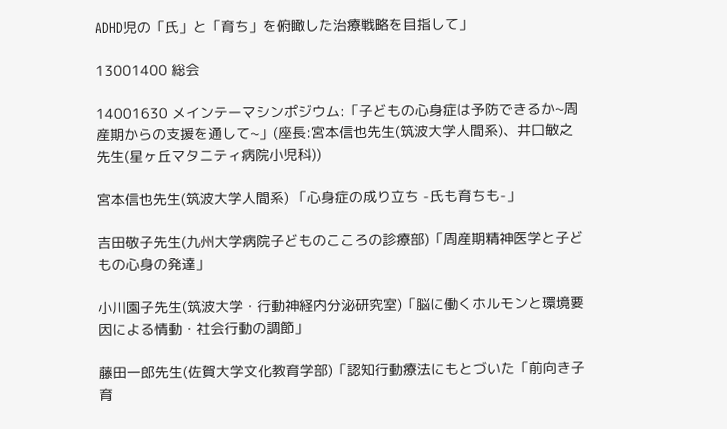ADHD児の「氏」と「育ち」を俯瞰した治療戦略を目指して」

13001400 総会

14001630 メインテーマシンポジウム:「子どもの心身症は予防できるか~周産期からの支援を通して~」(座長:宮本信也先生(筑波大学人間系)、井口敏之先生(星ヶ丘マタニティ病院小児科))

宮本信也先生(筑波大学人間系) 「心身症の成り立ち -氏も育ちも-」

吉田敬子先生(九州大学病院子どものこころの診療部)「周産期精神医学と子どもの心身の発達」

小川園子先生(筑波大学・行動神経内分泌研究室)「脳に働くホルモンと環境要因による情動・社会行動の調節」

藤田一郎先生(佐賀大学文化教育学部)「認知行動療法にもとづいた「前向き子育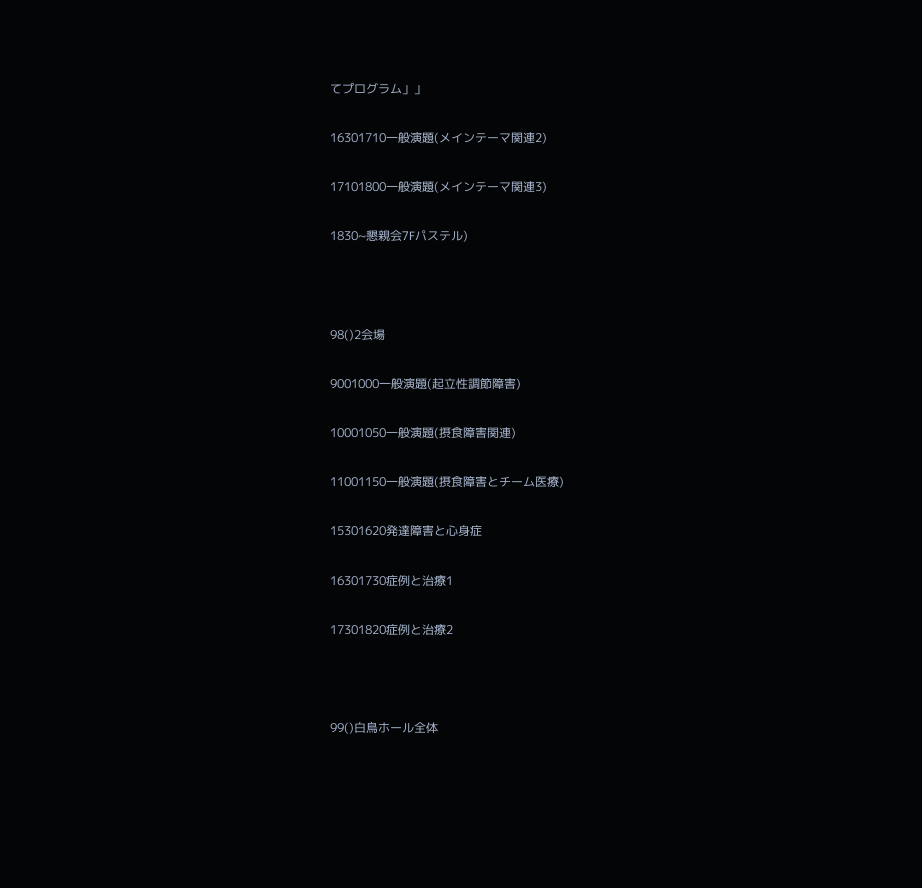てプログラム」」

16301710一般演題(メインテーマ関連2)

17101800一般演題(メインテーマ関連3)

1830~懇親会7Fパステル)



98()2会場

9001000一般演題(起立性調節障害)

10001050一般演題(摂食障害関連)

11001150一般演題(摂食障害とチーム医療)

15301620発達障害と心身症

16301730症例と治療1

17301820症例と治療2



99()白鳥ホール全体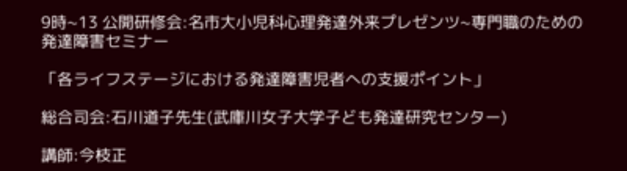9時~13 公開研修会:名市大小児科心理発達外来プレゼンツ~専門職のための発達障害セミナー

「各ライフステージにおける発達障害児者への支援ポイント」

総合司会:石川道子先生(武庫川女子大学子ども発達研究センター)

講師:今枝正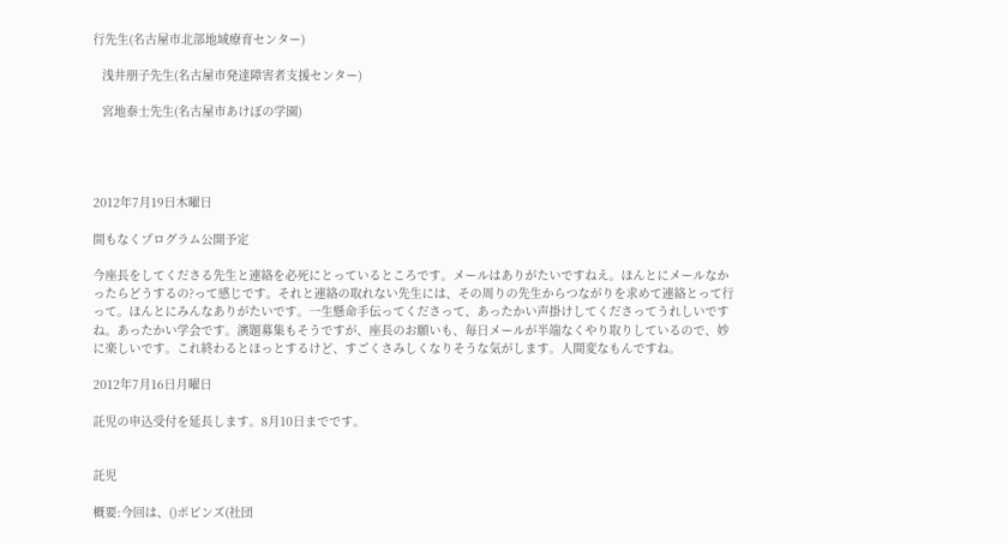行先生(名古屋市北部地域療育センター)

   浅井朋子先生(名古屋市発達障害者支援センター)

   宮地泰士先生(名古屋市あけぼの学園)




2012年7月19日木曜日

間もなくプログラム公開予定

今座長をしてくださる先生と連絡を必死にとっているところです。メールはありがたいですねえ。ほんとにメールなかったらどうするの?って感じです。それと連絡の取れない先生には、その周りの先生からつながりを求めて連絡とって行って。ほんとにみんなありがたいです。一生懸命手伝ってくださって、あったかい声掛けしてくださってうれしいですね。あったかい学会です。演題募集もそうですが、座長のお願いも、毎日メールが半端なくやり取りしているので、妙に楽しいです。これ終わるとほっとするけど、すごくさみしくなりそうな気がします。人間変なもんですね。

2012年7月16日月曜日

託児の申込受付を延長します。8月10日までです。


託児

概要:今回は、()ポピンズ(社団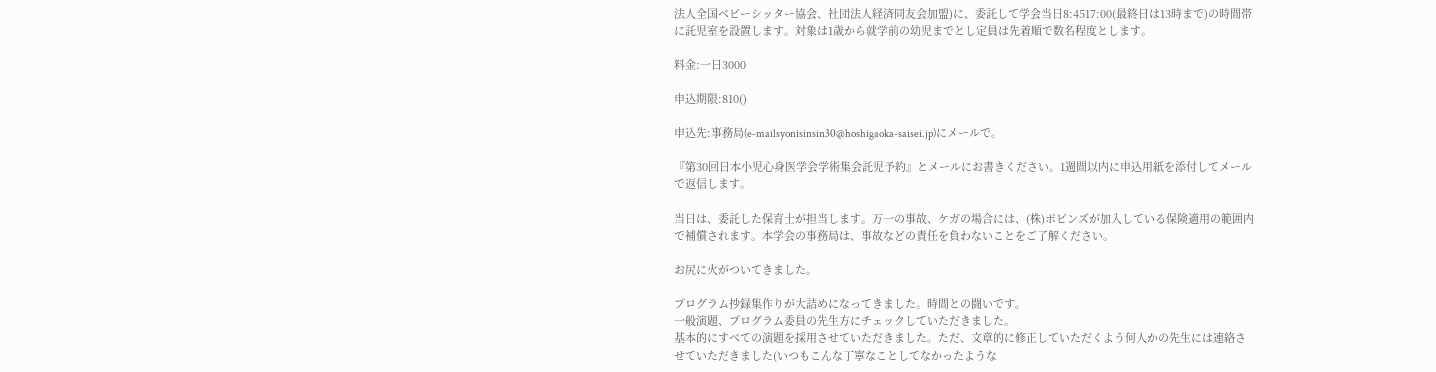法人全国ベビーシッター協会、社団法人経済同友会加盟)に、委託して学会当日8:4517:00(最終日は13時まで)の時間帯に託児室を設置します。対象は1歳から就学前の幼児までとし定員は先着順で数名程度とします。

料金:一日3000

申込期限:810()

申込先:事務局(e-mailsyonisinsin30@hoshigaoka-saisei.jp)にメールで。

『第30回日本小児心身医学会学術集会託児予約』とメールにお書きください。1週間以内に申込用紙を添付してメールで返信します。

当日は、委託した保育士が担当します。万一の事故、ケガの場合には、(株)ポピンズが加入している保険適用の範囲内で補償されます。本学会の事務局は、事故などの責任を負わないことをご了解ください。

お尻に火がついてきました。

プログラム抄録集作りが大詰めになってきました。時間との闘いです。
一般演題、プログラム委員の先生方にチェックしていただきました。
基本的にすべての演題を採用させていただきました。ただ、文章的に修正していただくよう何人かの先生には連絡させていただきました(いつもこんな丁寧なことしてなかったような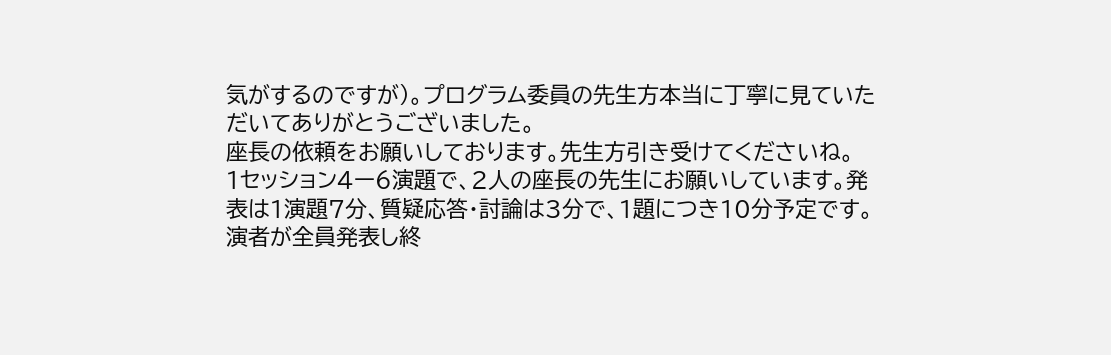気がするのですが)。プログラム委員の先生方本当に丁寧に見ていただいてありがとうございました。
座長の依頼をお願いしております。先生方引き受けてくださいね。
1セッション4ー6演題で、2人の座長の先生にお願いしています。発表は1演題7分、質疑応答・討論は3分で、1題につき10分予定です。演者が全員発表し終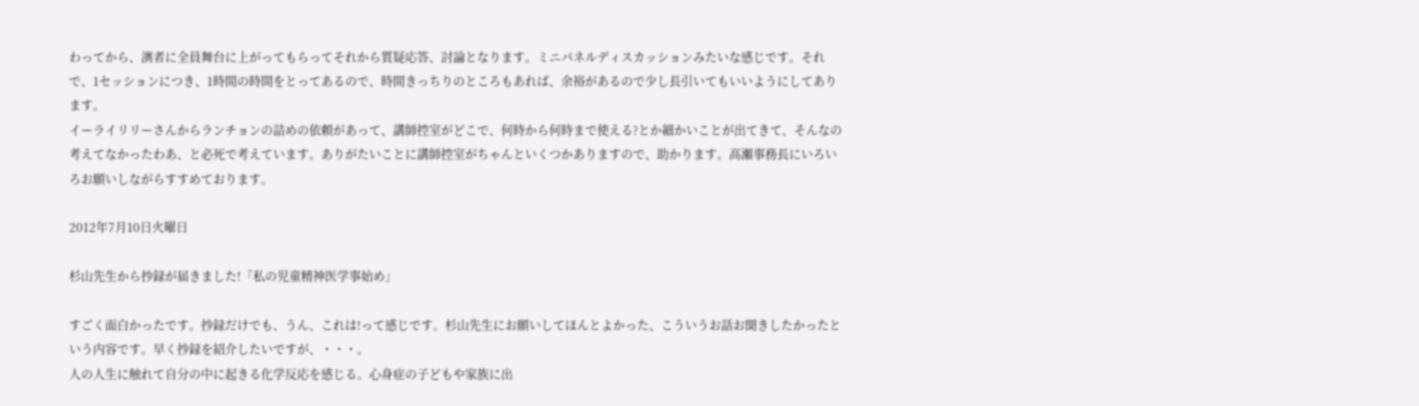わってから、演者に全員舞台に上がってもらってそれから質疑応答、討論となります。ミニパネルディスカッションみたいな感じです。それで、1セッションにつき、1時間の時間をとってあるので、時間きっちりのところもあれば、余裕があるので少し長引いてもいいようにしてあります。
イーライリリーさんからランチョンの詰めの依頼があって、講師控室がどこで、何時から何時まで使える?とか細かいことが出てきて、そんなの考えてなかったわあ、と必死で考えています。ありがたいことに講師控室がちゃんといくつかありますので、助かります。高瀬事務長にいろいろお願いしながらすすめております。

2012年7月10日火曜日

杉山先生から抄録が届きました!「私の児童精神医学事始め」

すごく面白かったです。抄録だけでも、うん、これは!って感じです。杉山先生にお願いしてほんとよかった、こういうお話お聞きしたかったという内容です。早く抄録を紹介したいですが、・・・。
人の人生に触れて自分の中に起きる化学反応を感じる。心身症の子どもや家族に出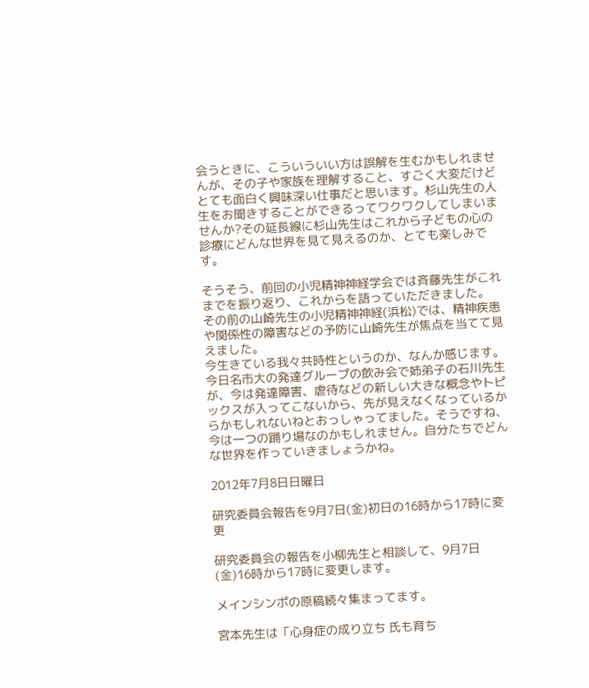会うときに、こういういい方は誤解を生むかもしれませんが、その子や家族を理解すること、すごく大変だけどとても面白く興味深い仕事だと思います。杉山先生の人生をお聞きすることができるってワクワクしてしまいませんか?その延長線に杉山先生はこれから子どもの心の診療にどんな世界を見て見えるのか、とても楽しみです。

そうそう、前回の小児精神神経学会では斉藤先生がこれまでを振り返り、これからを語っていただきました。
その前の山崎先生の小児精神神経(浜松)では、精神疾患や関係性の障害などの予防に山崎先生が焦点を当てて見えました。
今生きている我々共時性というのか、なんか感じます。
今日名市大の発達グループの飲み会で姉弟子の石川先生が、今は発達障害、虐待などの新しい大きな概念やトピックスが入ってこないから、先が見えなくなっているからかもしれないねとおっしゃってました。そうですね、今は一つの踊り場なのかもしれません。自分たちでどんな世界を作っていきましょうかね。

2012年7月8日日曜日

研究委員会報告を9月7日(金)初日の16時から17時に変更

研究委員会の報告を小柳先生と相談して、9月7日(金)16時から17時に変更します。

メインシンポの原稿続々集まってます。

宮本先生は「心身症の成り立ち 氏も育ち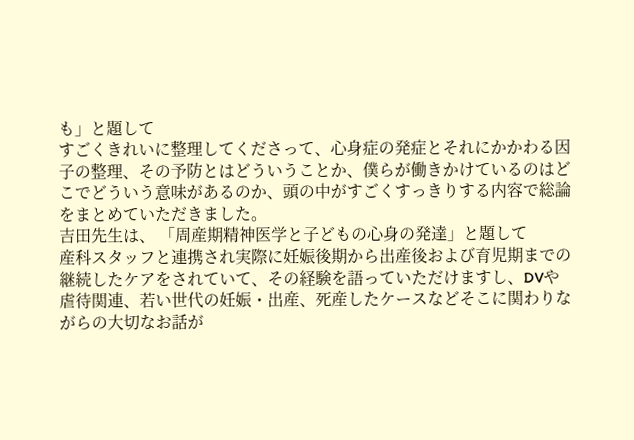も」と題して
すごくきれいに整理してくださって、心身症の発症とそれにかかわる因子の整理、その予防とはどういうことか、僕らが働きかけているのはどこでどういう意味があるのか、頭の中がすごくすっきりする内容で総論をまとめていただきました。
吉田先生は、 「周産期精神医学と子どもの心身の発達」と題して
産科スタッフと連携され実際に妊娠後期から出産後および育児期までの継続したケアをされていて、その経験を語っていただけますし、DVや虐待関連、若い世代の妊娠・出産、死産したケースなどそこに関わりながらの大切なお話が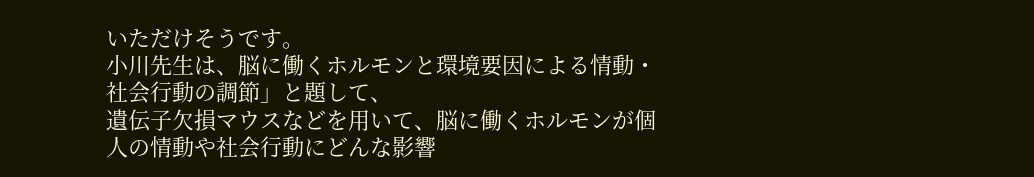いただけそうです。
小川先生は、脳に働くホルモンと環境要因による情動・社会行動の調節」と題して、
遺伝子欠損マウスなどを用いて、脳に働くホルモンが個人の情動や社会行動にどんな影響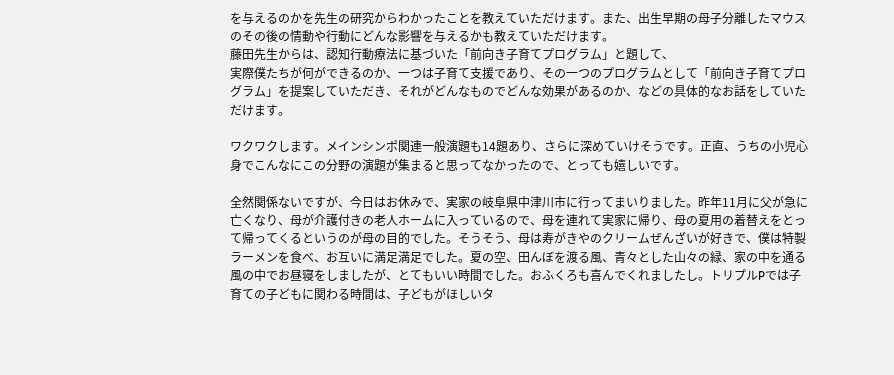を与えるのかを先生の研究からわかったことを教えていただけます。また、出生早期の母子分離したマウスのその後の情動や行動にどんな影響を与えるかも教えていただけます。
藤田先生からは、認知行動療法に基づいた「前向き子育てプログラム」と題して、
実際僕たちが何ができるのか、一つは子育て支援であり、その一つのプログラムとして「前向き子育てプログラム」を提案していただき、それがどんなものでどんな効果があるのか、などの具体的なお話をしていただけます。

ワクワクします。メインシンポ関連一般演題も14題あり、さらに深めていけそうです。正直、うちの小児心身でこんなにこの分野の演題が集まると思ってなかったので、とっても嬉しいです。

全然関係ないですが、今日はお休みで、実家の岐阜県中津川市に行ってまいりました。昨年11月に父が急に亡くなり、母が介護付きの老人ホームに入っているので、母を連れて実家に帰り、母の夏用の着替えをとって帰ってくるというのが母の目的でした。そうそう、母は寿がきやのクリームぜんざいが好きで、僕は特製ラーメンを食べ、お互いに満足満足でした。夏の空、田んぼを渡る風、青々とした山々の緑、家の中を通る風の中でお昼寝をしましたが、とてもいい時間でした。おふくろも喜んでくれましたし。トリプルPでは子育ての子どもに関わる時間は、子どもがほしいタ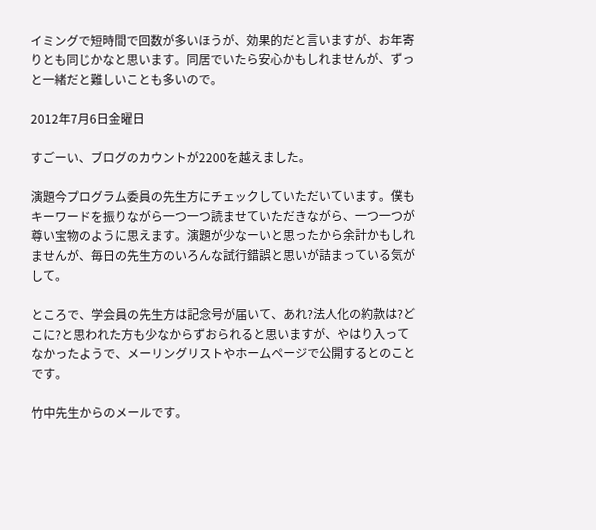イミングで短時間で回数が多いほうが、効果的だと言いますが、お年寄りとも同じかなと思います。同居でいたら安心かもしれませんが、ずっと一緒だと難しいことも多いので。

2012年7月6日金曜日

すごーい、ブログのカウントが2200を越えました。

演題今プログラム委員の先生方にチェックしていただいています。僕もキーワードを振りながら一つ一つ読ませていただきながら、一つ一つが尊い宝物のように思えます。演題が少なーいと思ったから余計かもしれませんが、毎日の先生方のいろんな試行錯誤と思いが詰まっている気がして。

ところで、学会員の先生方は記念号が届いて、あれ?法人化の約款は?どこに?と思われた方も少なからずおられると思いますが、やはり入ってなかったようで、メーリングリストやホームページで公開するとのことです。

竹中先生からのメールです。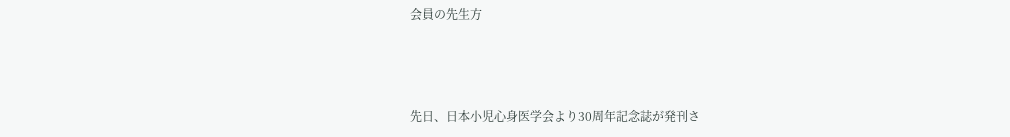会員の先生方



先日、日本小児心身医学会より30周年記念誌が発刊さ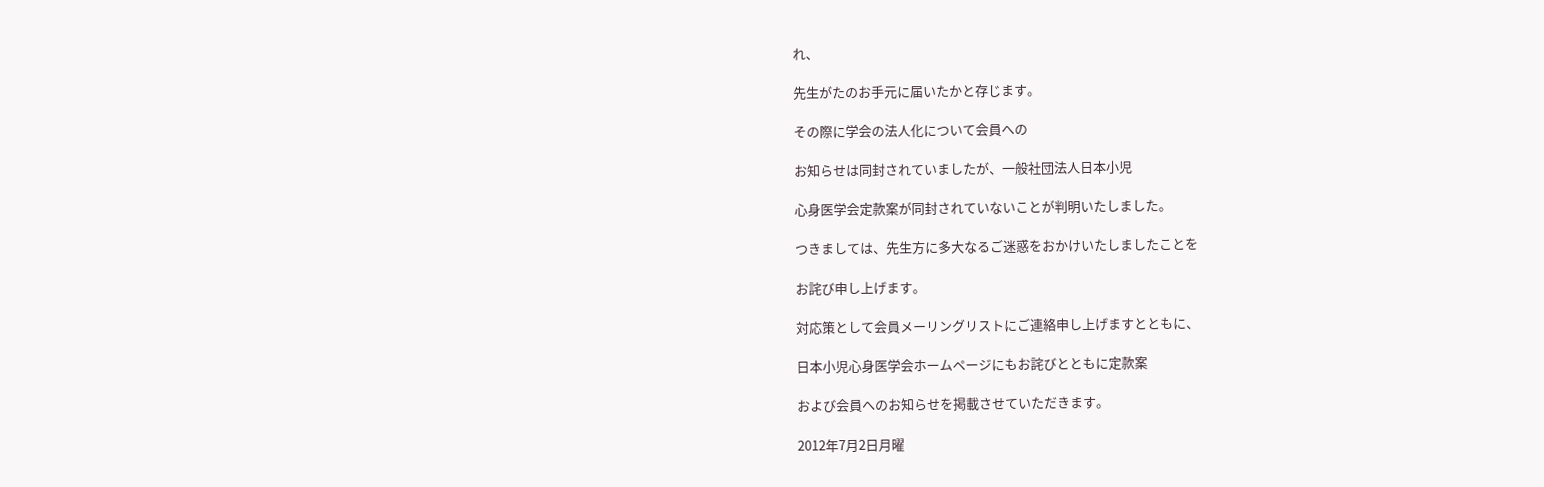れ、

先生がたのお手元に届いたかと存じます。

その際に学会の法人化について会員への

お知らせは同封されていましたが、一般社団法人日本小児

心身医学会定款案が同封されていないことが判明いたしました。

つきましては、先生方に多大なるご迷惑をおかけいたしましたことを

お詫び申し上げます。

対応策として会員メーリングリストにご連絡申し上げますとともに、

日本小児心身医学会ホームページにもお詫びとともに定款案

および会員へのお知らせを掲載させていただきます。

2012年7月2日月曜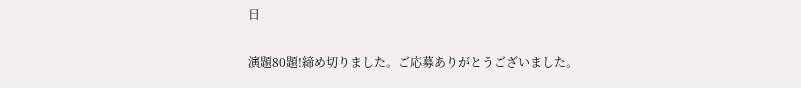日

演題80題!締め切りました。ご応募ありがとうございました。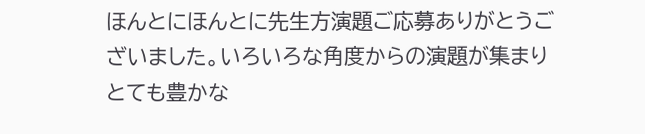ほんとにほんとに先生方演題ご応募ありがとうございました。いろいろな角度からの演題が集まりとても豊かな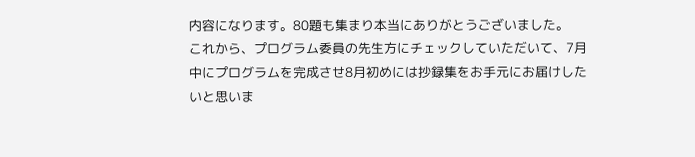内容になります。80題も集まり本当にありがとうございました。
これから、プログラム委員の先生方にチェックしていただいて、7月中にプログラムを完成させ8月初めには抄録集をお手元にお届けしたいと思いま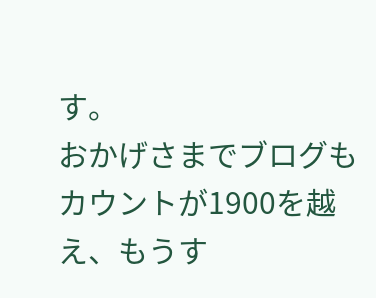す。
おかげさまでブログもカウントが1900を越え、もうす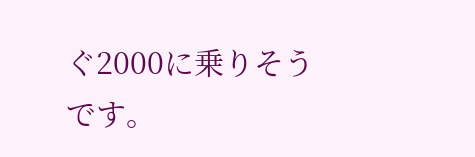ぐ2000に乗りそうです。